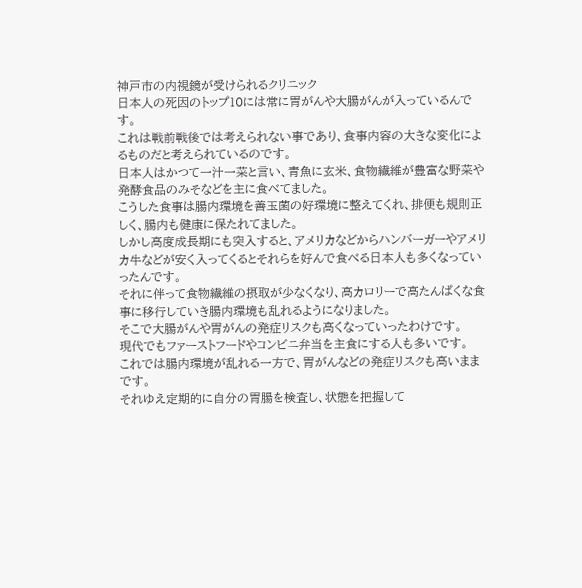神戸市の内視鏡が受けられるクリニック
日本人の死因のトップ10には常に胃がんや大腸がんが入っているんです。
これは戦前戦後では考えられない事であり、食事内容の大きな変化によるものだと考えられているのです。
日本人はかつて一汁一菜と言い、青魚に玄米、食物繊維が豊富な野菜や発酵食品のみそなどを主に食べてました。
こうした食事は腸内環境を善玉菌の好環境に整えてくれ、排便も規則正しく、腸内も健康に保たれてました。
しかし高度成長期にも突入すると、アメリカなどからハンバーガーやアメリカ牛などが安く入ってくるとそれらを好んで食べる日本人も多くなっていったんです。
それに伴って食物繊維の摂取が少なくなり、高カロリーで高たんぱくな食事に移行していき腸内環境も乱れるようになりました。
そこで大腸がんや胃がんの発症リスクも高くなっていったわけです。
現代でもファーストフードやコンビニ弁当を主食にする人も多いです。
これでは腸内環境が乱れる一方で、胃がんなどの発症リスクも高いままです。
それゆえ定期的に自分の胃腸を検査し、状態を把握して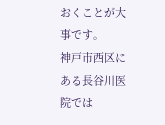おくことが大事です。
神戸市西区にある長谷川医院では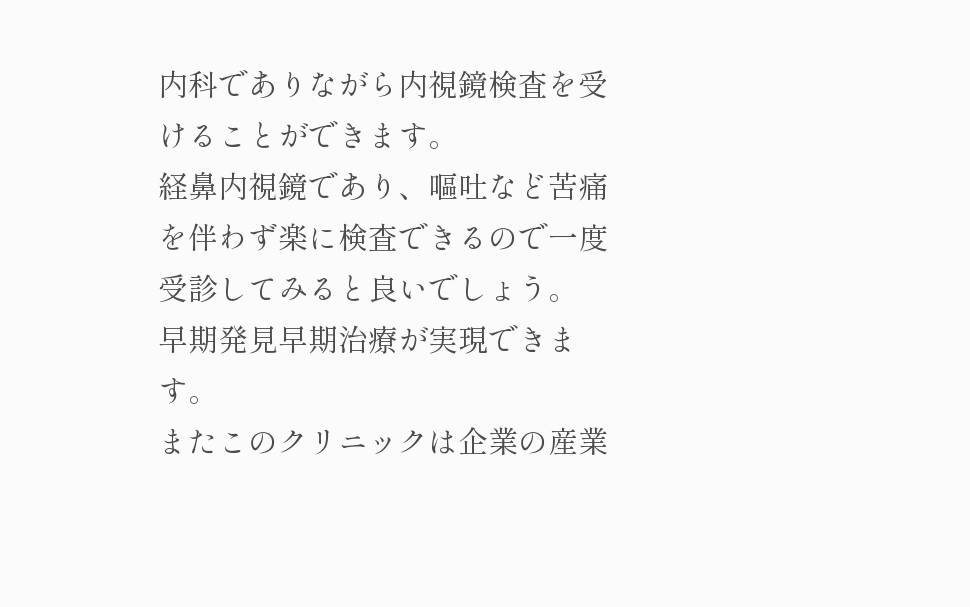内科でありながら内視鏡検査を受けることができます。
経鼻内視鏡であり、嘔吐など苦痛を伴わず楽に検査できるので一度受診してみると良いでしょう。
早期発見早期治療が実現できます。
またこのクリニックは企業の産業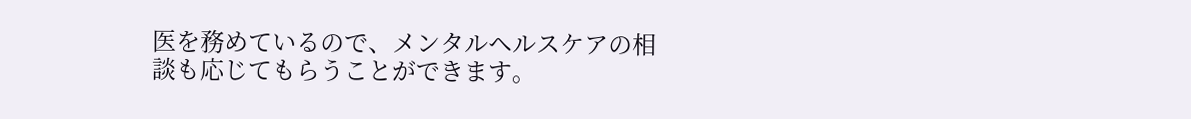医を務めているので、メンタルヘルスケアの相談も応じてもらうことができます。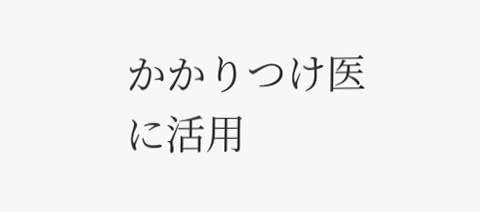かかりつけ医に活用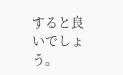すると良いでしょう。